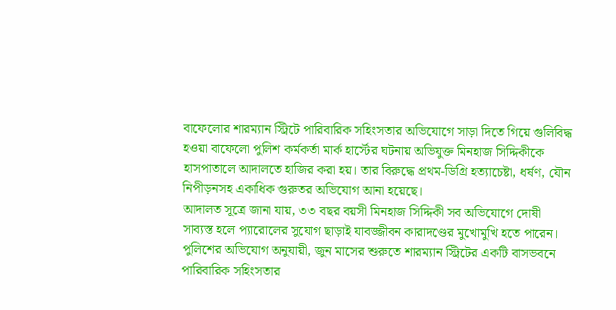বাফেলোর শারম্যান স্ট্রিটে পারিবারিক সহিংসতার অভিযোগে সাড়া দিতে গিয়ে গুলিবিদ্ধ হওয়া বাফেলো পুলিশ কর্মকর্তা মার্ক হার্স্টের ঘটনায় অভিযুক্ত মিনহাজ সিদ্দিকীকে হাসপাতালে আদালতে হাজির করা হয়। তার বিরুদ্ধে প্রথম-ডিগ্রি হত্যাচেষ্টা, ধর্ষণ, যৌন নিপীড়নসহ একাধিক গুরুতর অভিযোগ আনা হয়েছে।
আদালত সূত্রে জানা যায়, ৩৩ বছর বয়সী মিনহাজ সিদ্দিকী সব অভিযোগে দোষী সাব্যস্ত হলে প্যারোলের সুযোগ ছাড়াই যাবজ্জীবন কারাদণ্ডের মুখোমুখি হতে পারেন। পুলিশের অভিযোগ অনুযায়ী, জুন মাসের শুরুতে শারম্যান স্ট্রিটের একটি বাসভবনে পারিবারিক সহিংসতার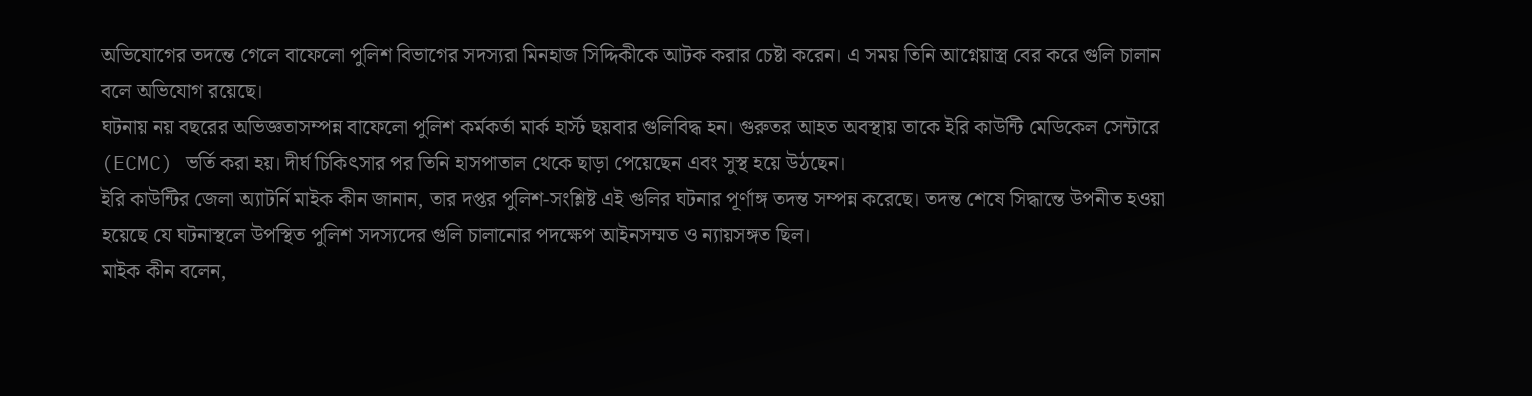অভিযোগের তদন্তে গেলে বাফেলো পুলিশ বিভাগের সদস্যরা মিনহাজ সিদ্দিকীকে আটক করার চেষ্টা করেন। এ সময় তিনি আগ্নেয়াস্ত্র বের করে গুলি চালান বলে অভিযোগ রয়েছে।
ঘটনায় নয় বছরের অভিজ্ঞতাসম্পন্ন বাফেলো পুলিশ কর্মকর্তা মার্ক হার্স্ট ছয়বার গুলিবিদ্ধ হন। গুরুতর আহত অবস্থায় তাকে ইরি কাউন্টি মেডিকেল সেন্টারে (ECMC) ভর্তি করা হয়। দীর্ঘ চিকিৎসার পর তিনি হাসপাতাল থেকে ছাড়া পেয়েছেন এবং সুস্থ হয়ে উঠছেন।
ইরি কাউন্টির জেলা অ্যাটর্নি মাইক কীন জানান, তার দপ্তর পুলিশ-সংশ্লিষ্ট এই গুলির ঘটনার পূর্ণাঙ্গ তদন্ত সম্পন্ন করেছে। তদন্ত শেষে সিদ্ধান্তে উপনীত হওয়া হয়েছে যে ঘটনাস্থলে উপস্থিত পুলিশ সদস্যদের গুলি চালানোর পদক্ষেপ আইনসম্মত ও ন্যায়সঙ্গত ছিল।
মাইক কীন বলেন,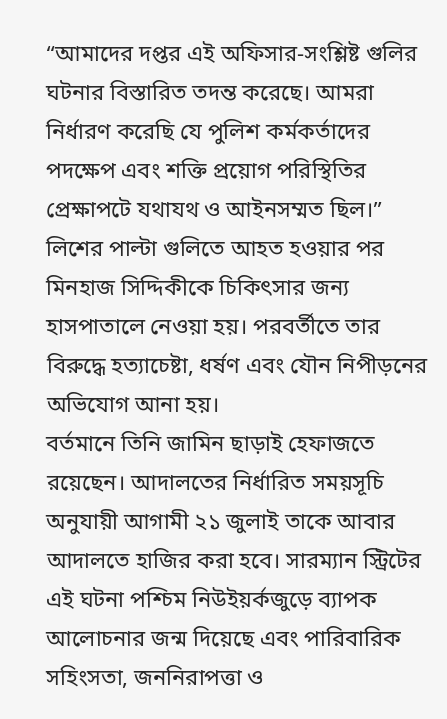“আমাদের দপ্তর এই অফিসার-সংশ্লিষ্ট গুলির ঘটনার বিস্তারিত তদন্ত করেছে। আমরা নির্ধারণ করেছি যে পুলিশ কর্মকর্তাদের পদক্ষেপ এবং শক্তি প্রয়োগ পরিস্থিতির প্রেক্ষাপটে যথাযথ ও আইনসম্মত ছিল।” লিশের পাল্টা গুলিতে আহত হওয়ার পর মিনহাজ সিদ্দিকীকে চিকিৎসার জন্য হাসপাতালে নেওয়া হয়। পরবর্তীতে তার বিরুদ্ধে হত্যাচেষ্টা, ধর্ষণ এবং যৌন নিপীড়নের অভিযোগ আনা হয়।
বর্তমানে তিনি জামিন ছাড়াই হেফাজতে রয়েছেন। আদালতের নির্ধারিত সময়সূচি অনুযায়ী আগামী ২১ জুলাই তাকে আবার আদালতে হাজির করা হবে। সারম্যান স্ট্রিটের এই ঘটনা পশ্চিম নিউইয়র্কজুড়ে ব্যাপক আলোচনার জন্ম দিয়েছে এবং পারিবারিক সহিংসতা, জননিরাপত্তা ও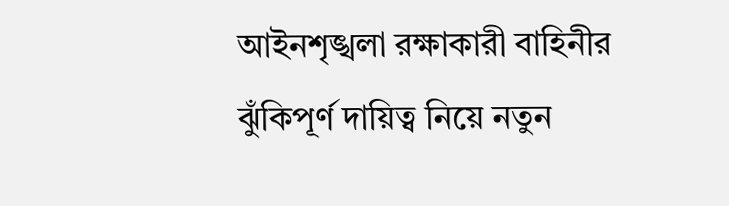আইনশৃঙ্খলা রক্ষাকারী বাহিনীর ঝুঁকিপূর্ণ দায়িত্ব নিয়ে নতুন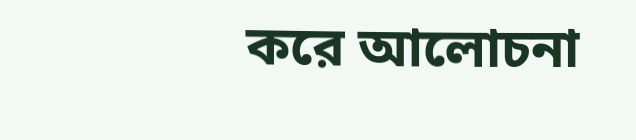করে আলোচনা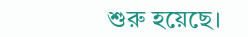শুরু হয়েছে।